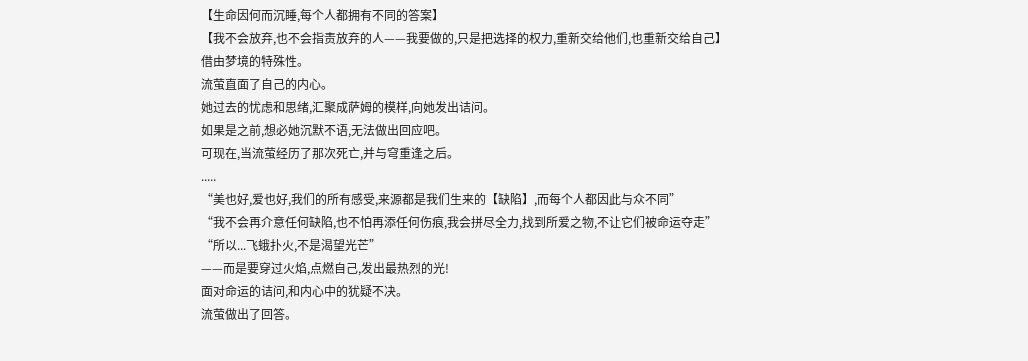【生命因何而沉睡,每个人都拥有不同的答案】
【我不会放弃,也不会指责放弃的人——我要做的,只是把选择的权力,重新交给他们,也重新交给自己】
借由梦境的特殊性。
流萤直面了自己的内心。
她过去的忧虑和思绪,汇聚成萨姆的模样,向她发出诘问。
如果是之前,想必她沉默不语,无法做出回应吧。
可现在,当流萤经历了那次死亡,并与穹重逢之后。
.....
“美也好,爱也好,我们的所有感受,来源都是我们生来的【缺陷】,而每个人都因此与众不同”
“我不会再介意任何缺陷,也不怕再添任何伤痕,我会拼尽全力,找到所爱之物,不让它们被命运夺走”
“所以...飞蛾扑火,不是渴望光芒”
——而是要穿过火焰,点燃自己,发出最热烈的光!
面对命运的诘问,和内心中的犹疑不决。
流萤做出了回答。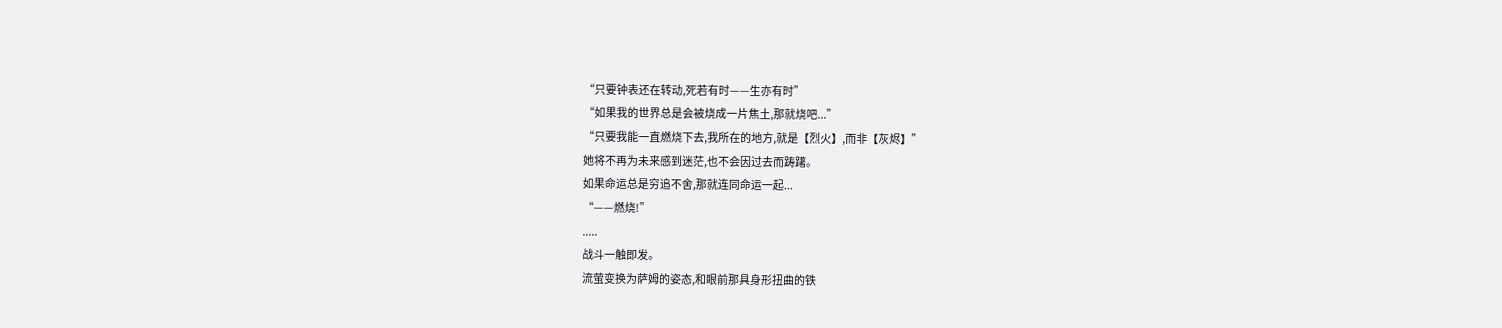“只要钟表还在转动,死若有时——生亦有时”
“如果我的世界总是会被烧成一片焦土,那就烧吧...”
“只要我能一直燃烧下去,我所在的地方,就是【烈火】,而非【灰烬】”
她将不再为未来感到迷茫,也不会因过去而踌躇。
如果命运总是穷追不舍,那就连同命运一起...
“——燃烧!”
.....
战斗一触即发。
流萤变换为萨姆的姿态,和眼前那具身形扭曲的铁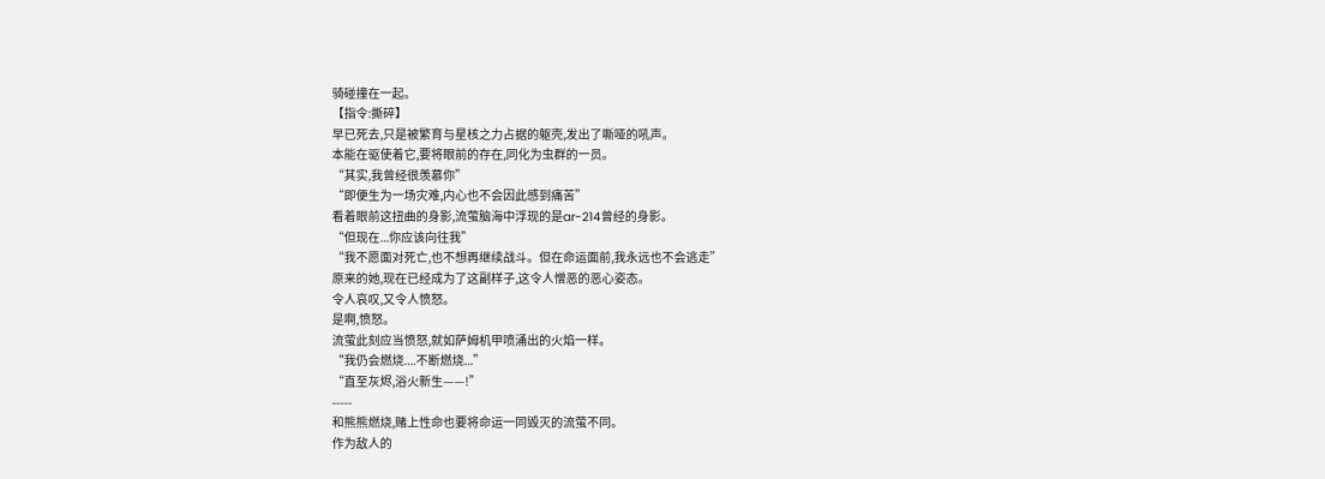骑碰撞在一起。
【指令:撕碎】
早已死去,只是被繁育与星核之力占据的躯壳,发出了嘶哑的吼声。
本能在驱使着它,要将眼前的存在,同化为虫群的一员。
“其实,我曾经很羡慕你”
“即便生为一场灾难,内心也不会因此感到痛苦”
看着眼前这扭曲的身影,流萤脑海中浮现的是ar-214曾经的身影。
“但现在...你应该向往我”
“我不愿面对死亡,也不想再继续战斗。但在命运面前,我永远也不会逃走”
原来的她,现在已经成为了这副样子,这令人憎恶的恶心姿态。
令人哀叹,又令人愤怒。
是啊,愤怒。
流萤此刻应当愤怒,就如萨姆机甲喷涌出的火焰一样。
“我仍会燃烧....不断燃烧...”
“直至灰烬,浴火新生——!”
-----
和熊熊燃烧,赌上性命也要将命运一同毁灭的流萤不同。
作为敌人的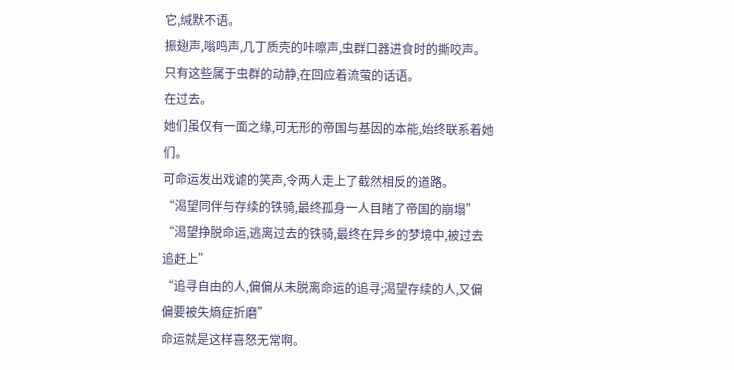它,缄默不语。
振翅声,嗡鸣声,几丁质壳的咔嚓声,虫群口器进食时的撕咬声。
只有这些属于虫群的动静,在回应着流萤的话语。
在过去。
她们虽仅有一面之缘,可无形的帝国与基因的本能,始终联系着她们。
可命运发出戏谑的笑声,令两人走上了截然相反的道路。
“渴望同伴与存续的铁骑,最终孤身一人目睹了帝国的崩塌”
“渴望挣脱命运,逃离过去的铁骑,最终在异乡的梦境中,被过去追赶上”
“追寻自由的人,偏偏从未脱离命运的追寻;渴望存续的人,又偏偏要被失熵症折磨”
命运就是这样喜怒无常啊。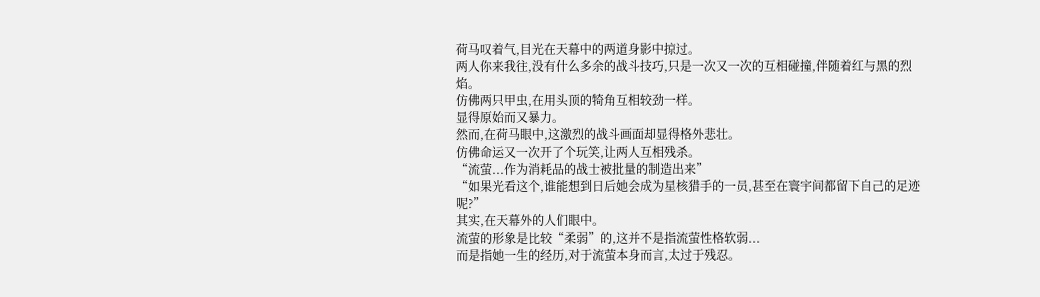荷马叹着气,目光在天幕中的两道身影中掠过。
两人你来我往,没有什么多余的战斗技巧,只是一次又一次的互相碰撞,伴随着红与黑的烈焰。
仿佛两只甲虫,在用头顶的犄角互相较劲一样。
显得原始而又暴力。
然而,在荷马眼中,这激烈的战斗画面却显得格外悲壮。
仿佛命运又一次开了个玩笑,让两人互相残杀。
“流萤...作为消耗品的战士被批量的制造出来”
“如果光看这个,谁能想到日后她会成为星核猎手的一员,甚至在寰宇间都留下自己的足迹呢?”
其实,在天幕外的人们眼中。
流萤的形象是比较“柔弱”的,这并不是指流萤性格软弱...
而是指她一生的经历,对于流萤本身而言,太过于残忍。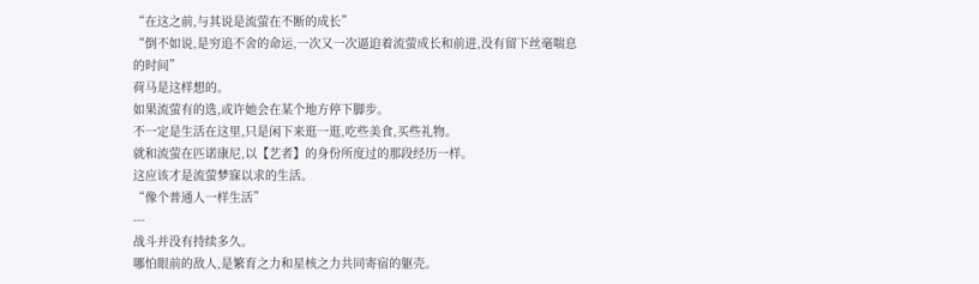“在这之前,与其说是流萤在不断的成长”
“倒不如说,是穷追不舍的命运,一次又一次逼迫着流萤成长和前进,没有留下丝毫喘息的时间”
荷马是这样想的。
如果流萤有的选,或许她会在某个地方停下脚步。
不一定是生活在这里,只是闲下来逛一逛,吃些美食,买些礼物。
就和流萤在匹诺康尼,以【艺者】的身份所度过的那段经历一样。
这应该才是流萤梦寐以求的生活。
“像个普通人一样生活”
---
战斗并没有持续多久。
哪怕眼前的敌人,是繁育之力和星核之力共同寄宿的躯壳。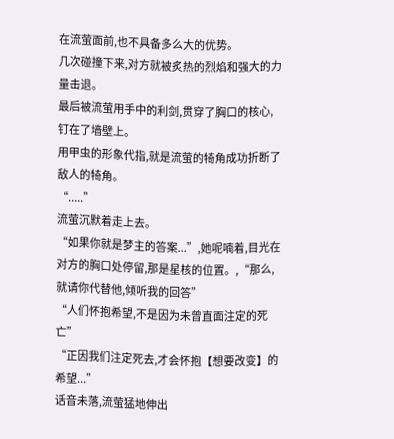在流萤面前,也不具备多么大的优势。
几次碰撞下来,对方就被炙热的烈焰和强大的力量击退。
最后被流萤用手中的利剑,贯穿了胸口的核心,钉在了墙壁上。
用甲虫的形象代指,就是流萤的犄角成功折断了敌人的犄角。
“.....”
流萤沉默着走上去。
“如果你就是梦主的答案...”,她呢喃着,目光在对方的胸口处停留,那是星核的位置。,“那么,就请你代替他,倾听我的回答”
“人们怀抱希望,不是因为未曾直面注定的死亡”
“正因我们注定死去,才会怀抱【想要改变】的希望...”
话音未落,流萤猛地伸出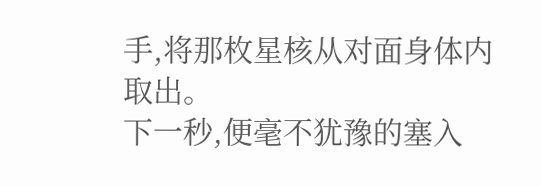手,将那枚星核从对面身体内取出。
下一秒,便毫不犹豫的塞入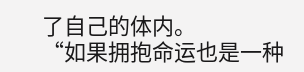了自己的体内。
“如果拥抱命运也是一种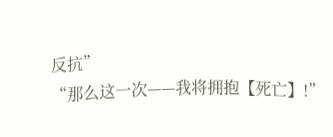反抗”
“那么这一次——我将拥抱【死亡】!”